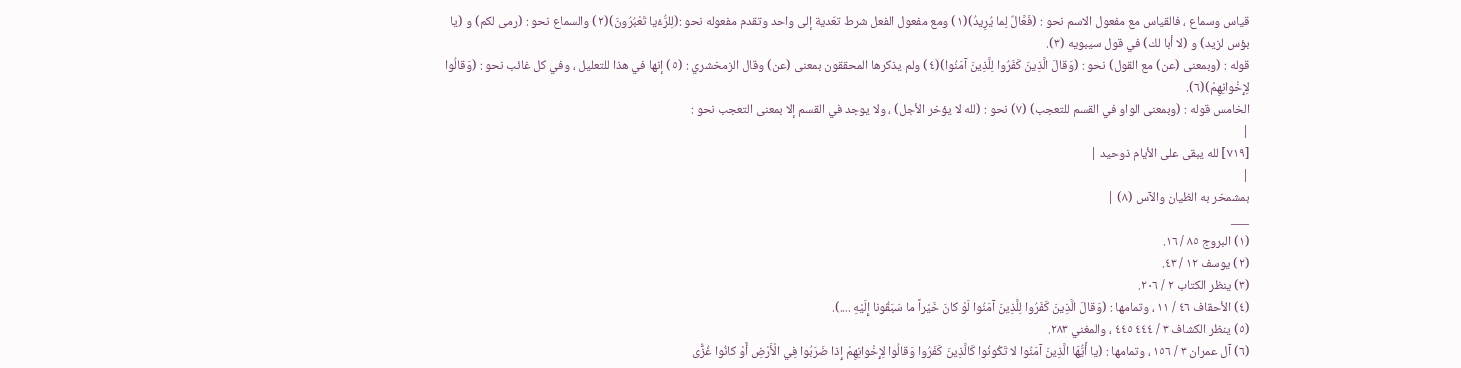قياس وسماع ، فالقياس مع مفعول الاسم نحو : (فَعَّالٌ لِما يُرِيدُ)(١) ومع مفعول الفعل شرط تعّدية إلى واحد وتقدم مفعوله نحو :(لِلرُّءْيا تَعْبُرُونَ)(٢) والسماع نحو : (رمى لكم) و (يا بؤس لزيد) و (لا أبا لك) في قول سيبويه (٣).
قوله : (وبمعنى (عن) مع القول) نحو : (وَقالَ الَّذِينَ كَفَرُوا لِلَّذِينَ آمَنُوا)(٤) ولم يذكرها المحققون بمعنى (عن) وقال الزمخشري : (٥) إنها في هذا للتعليل ، وفي كل غائب نحو : (وَقالُوا لِإِخْوانِهِمْ)(٦).
الخامس قوله : (وبمعنى الواو في القسم للتعجب) (٧) نحو : (لله لا يؤخر الأجل) ، ولا يوجد في القسم إلا بمعنى التعجب نحو :
|
[٧١٩] لله يبقى على الأيام ذوحيد |
|
بمشمخر به الظيان والآس (٨) |
___
(١) البروج ٨٥ / ١٦.
(٢) يوسف ١٢ / ٤٣.
(٣) ينظر الكتاب ٢ / ٢٠٦.
(٤) الأحقاف ٤٦ / ١١ ، وتمامها : (وَقالَ الَّذِينَ كَفَرُوا لِلَّذِينَ آمَنُوا لَوْ كانَ خَيْراً ما سَبَقُونا إِلَيْهِ ....).
(٥) ينظر الكشاف ٣ / ٤٤٤ ٤٤٥ ، والمغني ٢٨٣.
(٦) آل عمران ٣ / ١٥٦ ، وتمامها : (يا أَيُّهَا الَّذِينَ آمَنُوا لا تَكُونُوا كَالَّذِينَ كَفَرُوا وَقالُوا لِإِخْوانِهِمْ إِذا ضَرَبُوا فِي الْأَرْضِ أَوْ كانُوا غُزًّى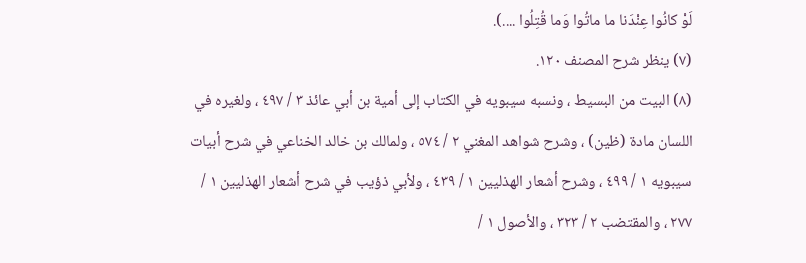لَوْ كانُوا عِنْدَنا ما ماتُوا وَما قُتِلُوا ....).
(٧) ينظر شرح المصنف ١٢٠.
(٨) البيت من البسيط ، ونسبه سيبويه في الكتاب إلى أمية بن أبي عائذ ٣ / ٤٩٧ ، ولغيره في اللسان مادة (ظين) ، وشرح شواهد المغني ٢ / ٥٧٤ ، ولمالك بن خالد الخناعي في شرح أبيات سيبويه ١ / ٤٩٩ ، وشرح أشعار الهذليين ١ / ٤٣٩ ، ولأبي ذؤيب في شرح أشعار الهذليين ١ / ٢٧٧ ، والمقتضب ٢ / ٣٢٣ ، والأصول ١ /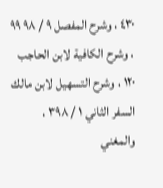٤٣٠ ، وشرح المفصل ٩ / ٩٨ ٩٩ ، وشرح الكافية لابن الحاجب ١٢٠ ، وشرح التسهيل لابن مالك السفر الثاني ١ / ٣٩٨ ، والمغني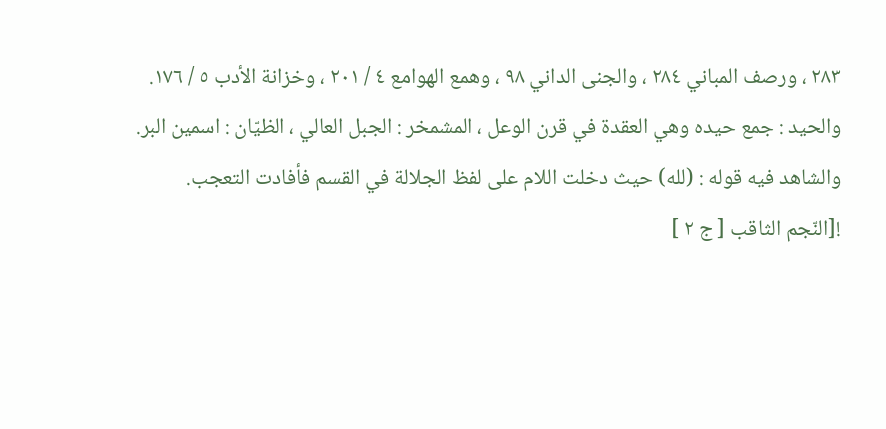٢٨٣ ، ورصف المباني ٢٨٤ ، والجنى الداني ٩٨ ، وهمع الهوامع ٤ / ٢٠١ ، وخزانة الأدب ٥ / ١٧٦. والحيد : جمع حيده وهي العقدة في قرن الوعل ، المشمخر : الجبل العالي ، الظيّان : اسمين البر.
والشاهد فيه قوله : (لله) حيث دخلت اللام على لفظ الجلالة في القسم فأفادت التعجب.
![النّجم الثاقب [ ج ٢ ]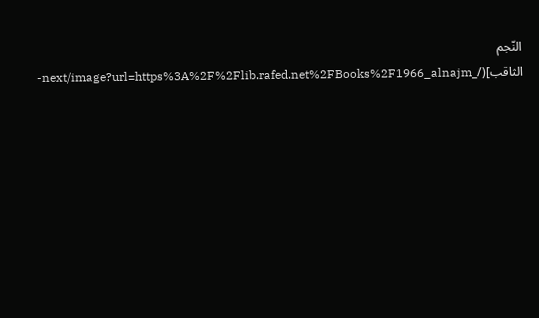النّجم الثاقب](/_next/image?url=https%3A%2F%2Flib.rafed.net%2FBooks%2F1966_alnajm-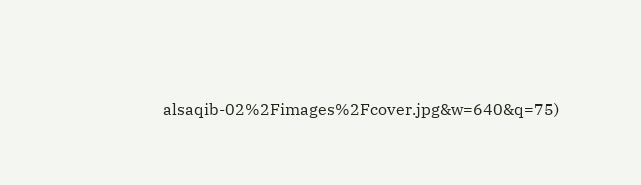alsaqib-02%2Fimages%2Fcover.jpg&w=640&q=75)